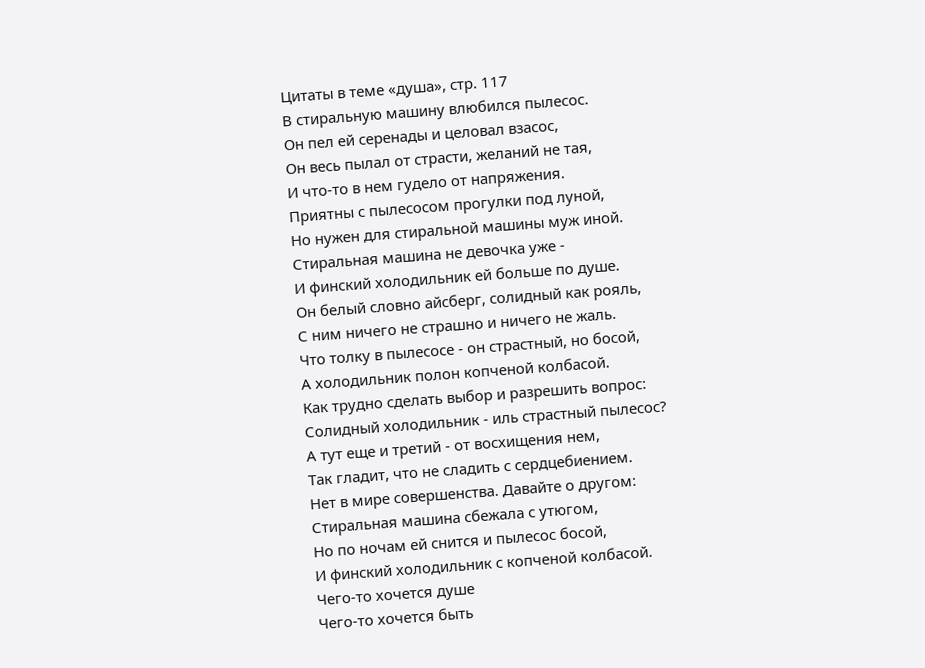Цитаты в теме «душа», стр. 117
В стиральную машину влюбился пылесос.
Он пел ей серенады и целовал взасос,
Он весь пылал от страсти, желаний не тая,
И что-то в нем гудело от напряжения.
Приятны с пылесосом прогулки под луной,
Но нужен для стиральной машины муж иной.
Стиральная машина не девочка уже -
И финский холодильник ей больше по душе.
Он белый словно айсберг, солидный как рояль,
С ним ничего не страшно и ничего не жаль.
Что толку в пылесосе - он страстный, но босой,
А холодильник полон копченой колбасой.
Как трудно сделать выбор и разрешить вопрос:
Солидный холодильник - иль страстный пылесос?
А тут еще и третий - от восхищения нем,
Так гладит, что не сладить с сердцебиением.
Нет в мире совершенства. Давайте о другом:
Стиральная машина сбежала с утюгом,
Но по ночам ей снится и пылесос босой,
И финский холодильник с копченой колбасой.
Чего-то хочется душе
Чего-то хочется быть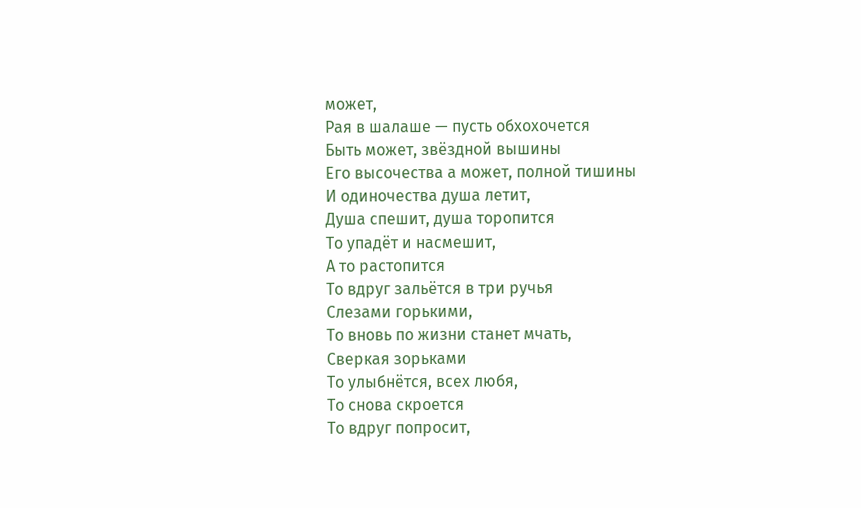может,
Рая в шалаше — пусть обхохочется
Быть может, звёздной вышины
Его высочества а может, полной тишины
И одиночества душа летит,
Душа спешит, душа торопится
То упадёт и насмешит,
А то растопится
То вдруг зальётся в три ручья
Слезами горькими,
То вновь по жизни станет мчать,
Сверкая зорьками
То улыбнётся, всех любя,
То снова скроется
То вдруг попросит,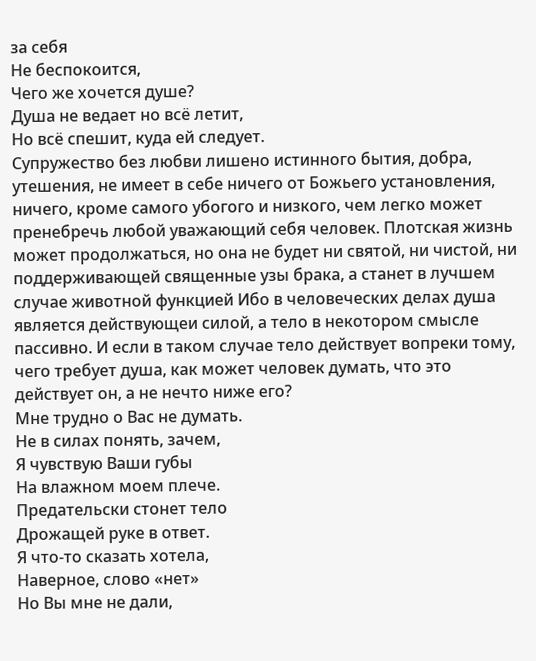за себя
Не беспокоится,
Чего же хочется душе?
Душа не ведает но всё летит,
Но всё спешит, куда ей следует.
Супружество без любви лишено истинного бытия, добра, утешения, не имеет в себе ничего от Божьего установления, ничего, кроме самого убогого и низкого, чем легко может пренебречь любой уважающий себя человек. Плотская жизнь может продолжаться, но она не будет ни святой, ни чистой, ни поддерживающей священные узы брака, а станет в лучшем случае животной функцией Ибо в человеческих делах душа является действующеи силой, а тело в некотором смысле пассивно. И если в таком случае тело действует вопреки тому, чего требует душа, как может человек думать, что это действует он, а не нечто ниже его?
Мне трудно о Вас не думать.
Не в силах понять, зачем,
Я чувствую Ваши губы
На влажном моем плече.
Предательски стонет тело
Дрожащей руке в ответ.
Я что-то сказать хотела,
Наверное, слово «нет»
Но Вы мне не дали,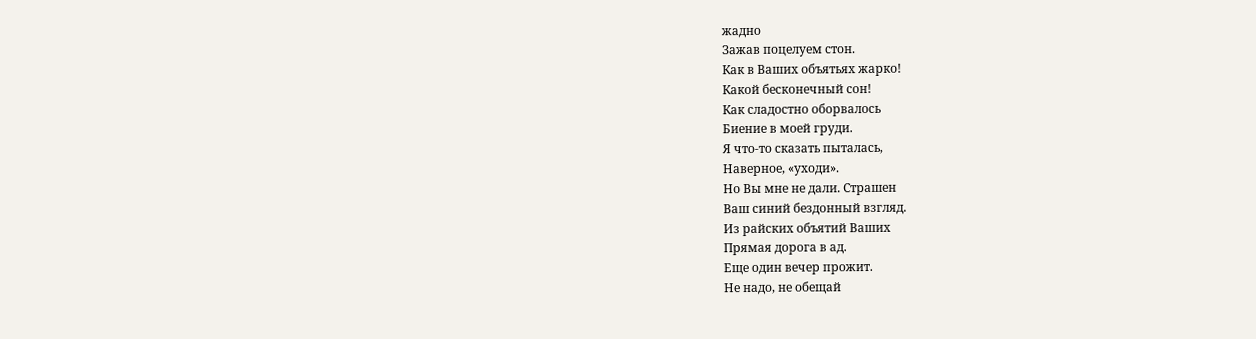жадно
Зажав поцелуем стон.
Как в Ваших объятьях жарко!
Какой бесконечный сон!
Как сладостно оборвалось
Биение в моей груди.
Я что-то сказать пыталась,
Наверное, «уходи».
Но Вы мне не дали. Страшен
Ваш синий бездонный взгляд.
Из райских объятий Ваших
Прямая дорога в ад.
Еще один вечер прожит.
Не надо, не обещай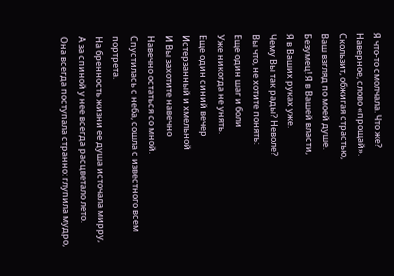Я что-то смолчала. Что же?
Наверное, слово «прощай».
Скользит, обжигая страстью,
Ваш взгляд по моей душе.
Безумец! Я в Вашей власти,
Я в Ваших руках уже.
Чему Вы так рады? Неволе?
Вы что, не хотите понять:
Еще один шаг и боли
Уже никогда не унять.
Еще один синий вечер
Истерзанный и хмельной
И Вы захотите навечно
Навечно остаться со мной.
Спустилась с неба, сошла с известного всем портрета.
На бренность жизни ее душа источала мирру,
А за спиной у нее всегда расцветало лето.
Она всегда поступала странно: глупила мудро,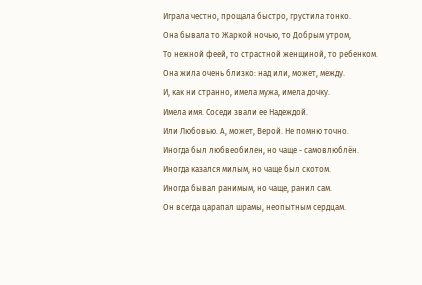Играла честно, прощала быстро, грустила тонко.
Она бывала то Жаркой ночью, то Добрым утром,
То нежной феей, то страстной женщиной, то ребенком.
Она жила очень близко: над или, может, между.
И, как ни странно, имела мужа, имела дочку.
Имела имя. Соседи звали ее Надеждой.
Или Любовью. А, может, Верой. Не помню точно.
Иногда был любвеобилен, но чаще - самовлюблён.
Иногда казался милым, но чаще был скотом.
Иногда бывал ранимым, но чаще, ранил сам.
Он всегда царапал шрамы, неопытным сердцам.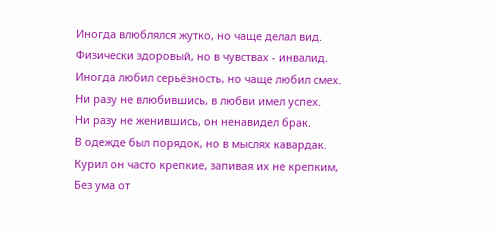Иногда влюблялся жутко, но чаще делал вид.
Физически здоровый, но в чувствах - инвалид.
Иногда любил серьёзность, но чаще любил смех.
Ни разу не влюбившись, в любви имел успех.
Ни разу не женившись, он ненавидел брак.
В одежде был порядок, но в мыслях кавардак.
Курил он часто крепкие, запивая их не крепким,
Без ума от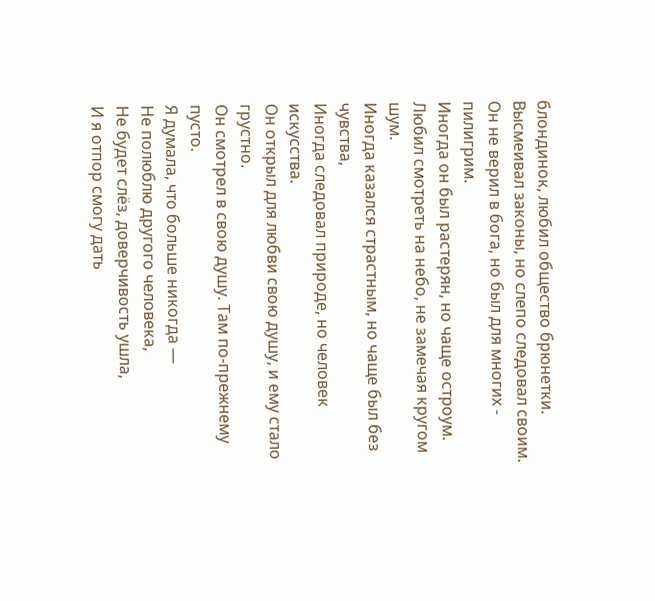блондинок, любил общество брюнетки.
Высмеивал законы, но слепо следовал своим.
Он не верил в бога, но был для многих - пилигрим.
Иногда он был растерян, но чаще остроум.
Любил смотреть на небо, не замечая кругом шум.
Иногда казался страстным, но чаще был без чувства,
Иногда следовал природе, но человек искусства.
Он открыл для любви свою душу, и ему стало грустно.
Он смотрел в свою душу. Там по-прежнему пусто.
Я думала, что больше никогда —
Не полюблю другого человека,
Не будет слёз, доверчивость ушла,
И я отпор смогу дать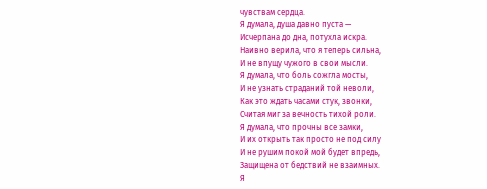чувствам сердца.
Я думала, душа давно пуста —
Исчерпана до дна, потухла искра.
Наивно верила, что я теперь сильна,
И не впущу чужого в свои мысли.
Я думала, что боль сожгла мосты,
И не узнать страданий той неволи,
Как это ждать часами стук, звонки,
Считая миг за вечность тихой роли.
Я думала, что прочны все замки,
И их открыть так просто не под силу
И не рушим покой мой будет впредь,
Защищена от бедствий не взаимных.
Я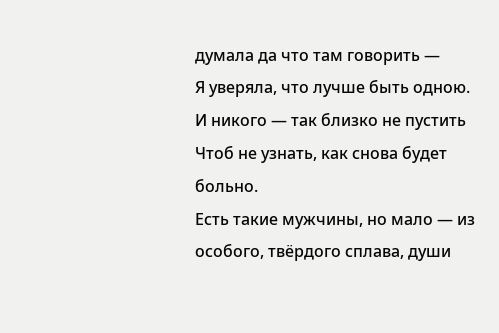думала да что там говорить —
Я уверяла, что лучше быть одною.
И никого — так близко не пустить
Чтоб не узнать, как снова будет больно.
Есть такие мужчины, но мало — из особого, твёрдого сплава, души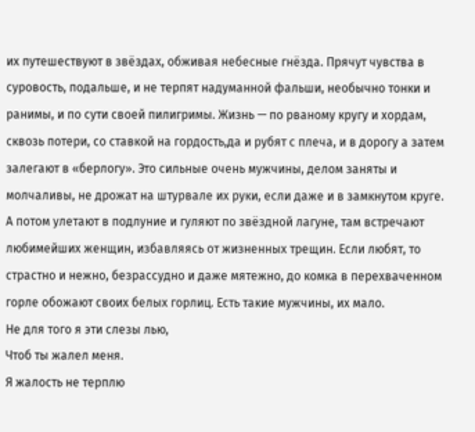их путешествуют в звёздах, обживая небесные гнёзда. Прячут чувства в суровость, подальше, и не терпят надуманной фальши, необычно тонки и ранимы, и по сути своей пилигримы. Жизнь — по рваному кругу и хордам, сквозь потери, со ставкой на гордость,да и рубят с плеча, и в дорогу а затем залегают в «берлогу». Это сильные очень мужчины, делом заняты и молчаливы, не дрожат на штурвале их руки, если даже и в замкнутом круге. А потом улетают в подлуние и гуляют по звёздной лагуне, там встречают любимейших женщин, избавляясь от жизненных трещин. Если любят, то страстно и нежно, безрассудно и даже мятежно, до комка в перехваченном горле обожают своих белых горлиц. Есть такие мужчины, их мало.
Не для того я эти слезы лью,
Чтоб ты жалел меня.
Я жалость не терплю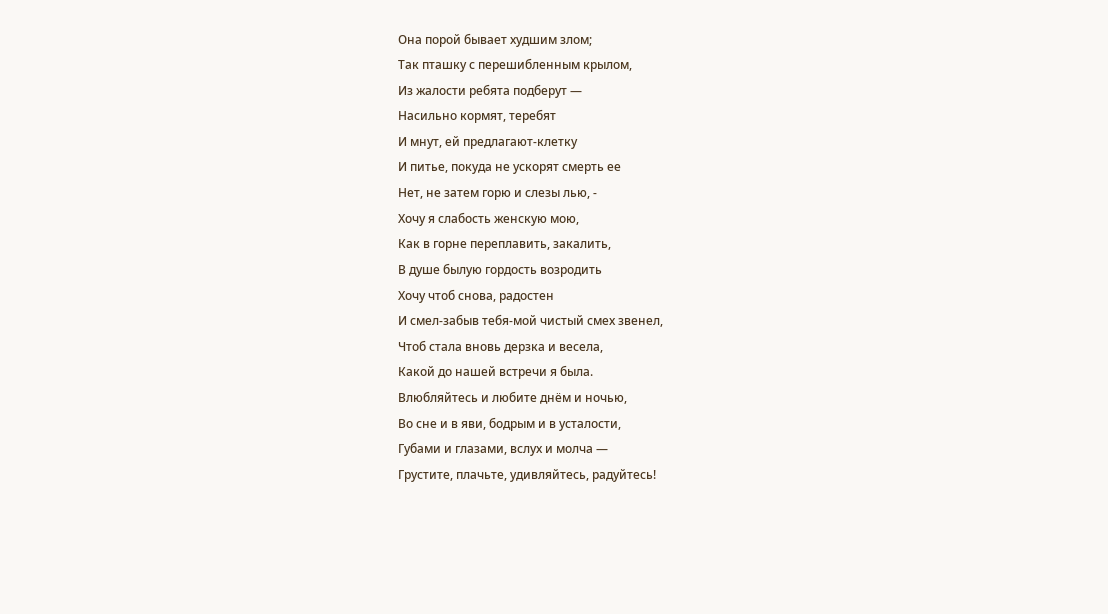Она порой бывает худшим злом;
Так пташку с перешибленным крылом,
Из жалости ребята подберут —
Насильно кормят, теребят
И мнут, ей предлагают-клетку
И питье, покуда не ускорят смерть ее
Нет, не затем горю и слезы лью, -
Хочу я слабость женскую мою,
Как в горне переплавить, закалить,
В душе былую гордость возродить
Хочу чтоб снова, радостен
И смел-забыв тебя-мой чистый смех звенел,
Чтоб стала вновь дерзка и весела,
Какой до нашей встречи я была.
Влюбляйтесь и любите днём и ночью,
Во сне и в яви, бодрым и в усталости,
Губами и глазами, вслух и молча —
Грустите, плачьте, удивляйтесь, радуйтесь!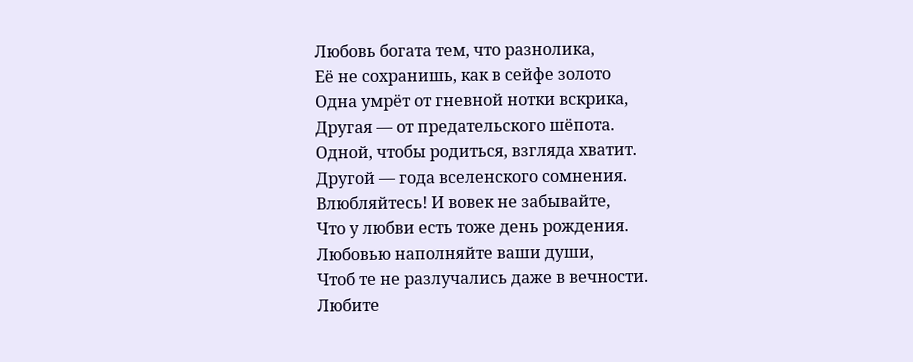Любовь богата тем, что разнолика,
Её не сохранишь, как в сейфе золото
Одна умрёт от гневной нотки вскрика,
Другая — от предательского шёпота.
Одной, чтобы родиться, взгляда хватит.
Другой — года вселенского сомнения.
Влюбляйтесь! И вовек не забывайте,
Что у любви есть тоже день рождения.
Любовью наполняйте ваши души,
Чтоб те не разлучались даже в вечности.
Любите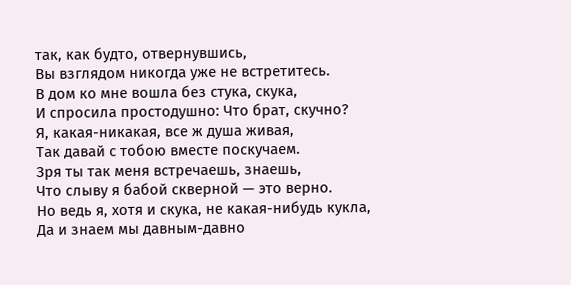так, как будто, отвернувшись,
Вы взглядом никогда уже не встретитесь.
В дом ко мне вошла без стука, скука,
И спросила простодушно: Что брат, скучно?
Я, какая-никакая, все ж душа живая,
Так давай с тобою вместе поскучаем.
Зря ты так меня встречаешь, знаешь,
Что слыву я бабой скверной — это верно.
Но ведь я, хотя и скука, не какая-нибудь кукла,
Да и знаем мы давным-давно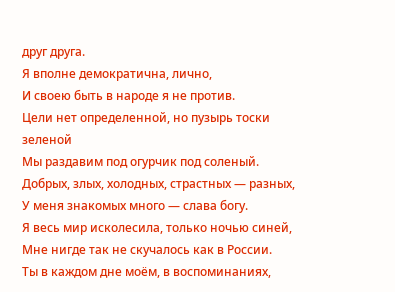друг друга.
Я вполне демократична, лично,
И своею быть в народе я не против.
Цели нет определенной, но пузырь тоски зеленой
Мы раздавим под огурчик под соленый.
Добрых, злых, холодных, страстных — разных,
У меня знакомых много — слава богу.
Я весь мир исколесила, только ночью синей,
Мне нигде так не скучалось как в России.
Ты в каждом дне моём, в воспоминаниях,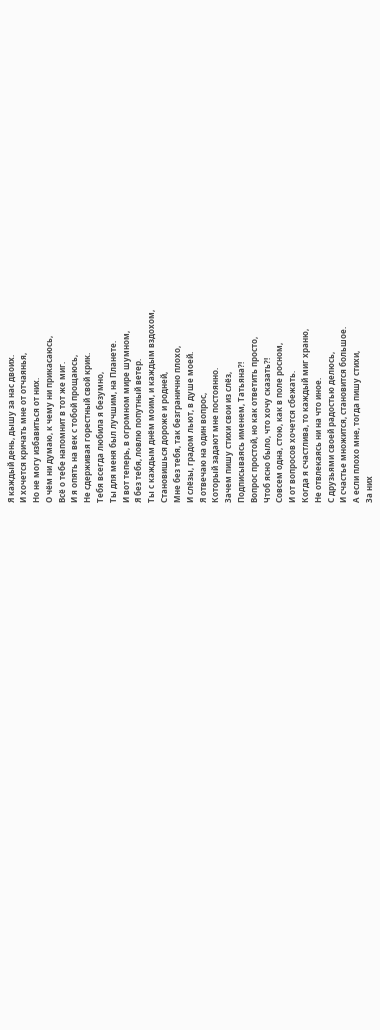Я каждый день, дышу за нас двоих.
И хочется кричать мне от отчаянья,
Но не могу избавиться от них.
О чём ни думаю, к чему ни прикасаюсь,
Всё о тебе напомнит в тот же миг.
И я опять на век с тобой прощаюсь,
Не сдерживая горестный свой крик.
Тебя всегда любила я безумно,
Ты для меня был лучшим, на Планете.
И вот теперь, в огромном мире шумном,
Я без тебя, ловлю попутный ветер.
Ты с каждым днём моим, и каждым вздохом,
Становишься дороже и родней,
Мне без тебя, так безгранично плохо,
И слёзы, градом льют, в душе моей.
Я отвечаю на один вопрос,
Который задают мне постоянно.
Зачем пишу стихи свои из слёз,
Подписываясь именем, Татьяна?!
Вопрос простой, но как ответить просто,
Чтоб ясно было, что хочу сказать?!
Совсем одна, стою, как в поле росном,
И от вопросов хочется сбежать.
Когда я счастлива, то каждый миг храню,
Не отвлекаясь ни на что иное.
С друзьями своей радостью делюсь,
И счастье множится, становится большое.
А если плохо мне, тогда пишу стихи,
За них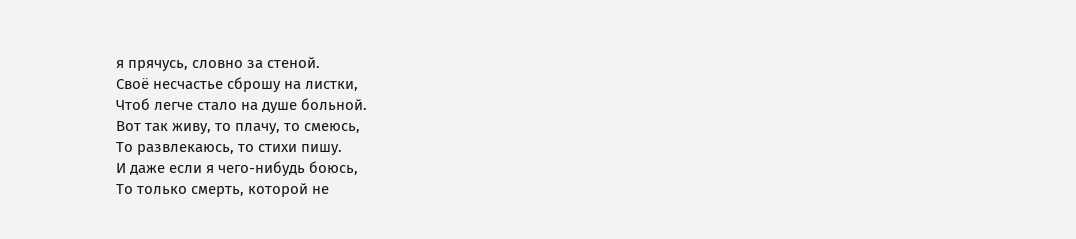я прячусь, словно за стеной.
Своё несчастье сброшу на листки,
Чтоб легче стало на душе больной.
Вот так живу, то плачу, то смеюсь,
То развлекаюсь, то стихи пишу.
И даже если я чего-нибудь боюсь,
То только смерть, которой не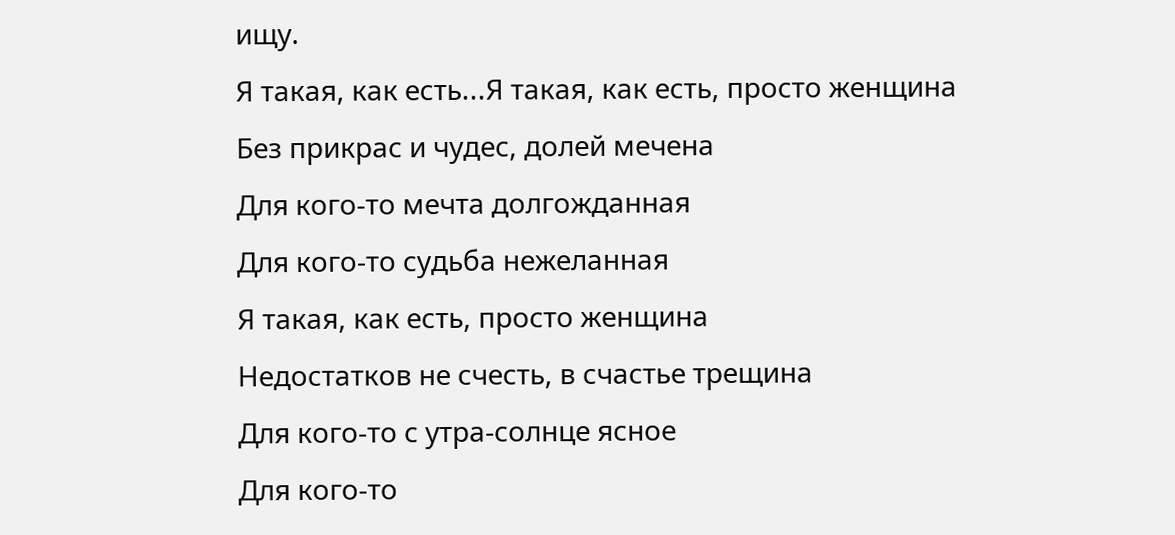ищу.
Я такая, как есть...Я такая, как есть, просто женщина
Без прикрас и чудес, долей мечена
Для кого-то мечта долгожданная
Для кого-то судьба нежеланная
Я такая, как есть, просто женщина
Недостатков не счесть, в счастье трещина
Для кого-то с утра-солнце ясное
Для кого-то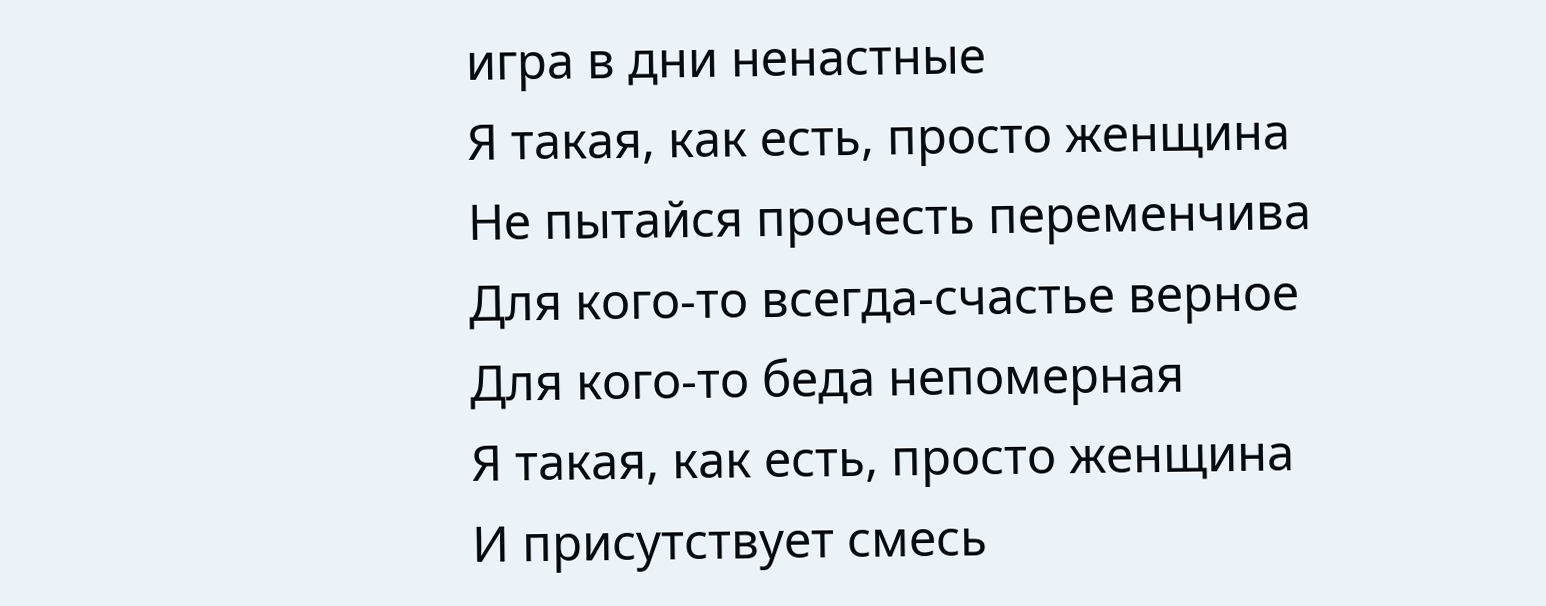игра в дни ненастные
Я такая, как есть, просто женщина
Не пытайся прочесть переменчива
Для кого-то всегда-счастье верное
Для кого-то беда непомерная
Я такая, как есть, просто женщина
И присутствует смесь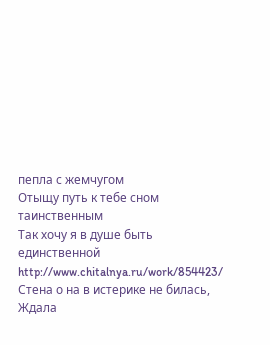пепла с жемчугом
Отыщу путь к тебе сном таинственным
Так хочу я в душе быть единственной http://www.chitalnya.ru/work/854423/
Стена о на в истерике не билась,
Ждала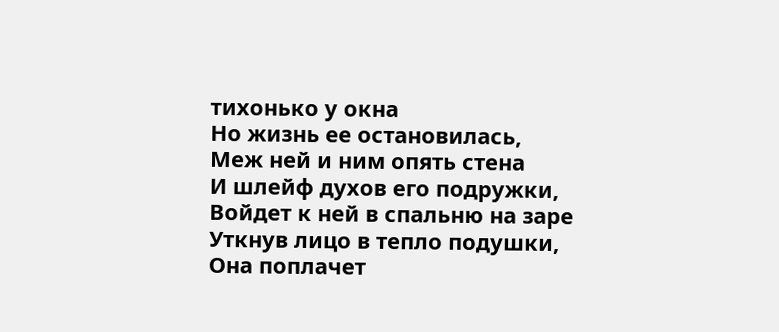тихонько у окна
Но жизнь ее остановилась,
Меж ней и ним опять стена
И шлейф духов его подружки,
Войдет к ней в спальню на заре
Уткнув лицо в тепло подушки,
Она поплачет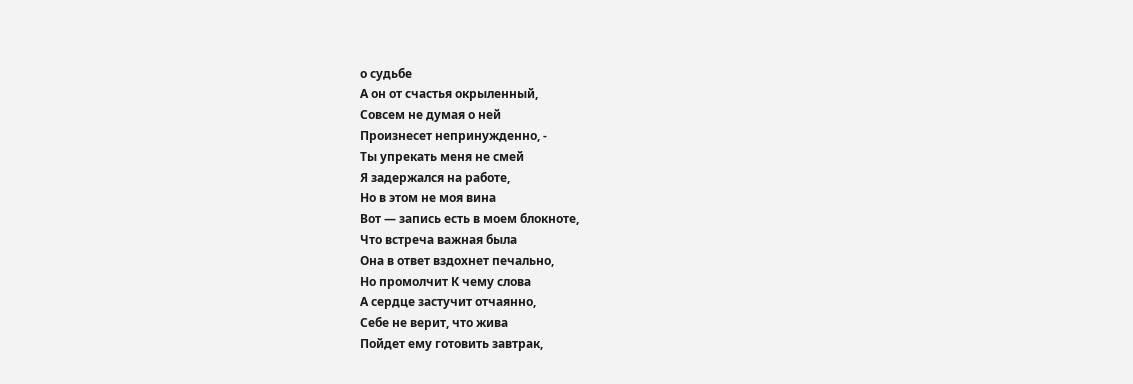о судьбе
А он от счастья окрыленный,
Совсем не думая о ней
Произнесет непринужденно, -
Ты упрекать меня не смей
Я задержался на работе,
Но в этом не моя вина
Вот — запись есть в моем блокноте,
Что встреча важная была
Она в ответ вздохнет печально,
Но промолчит К чему слова
А сердце застучит отчаянно,
Себе не верит, что жива
Пойдет ему готовить завтрак,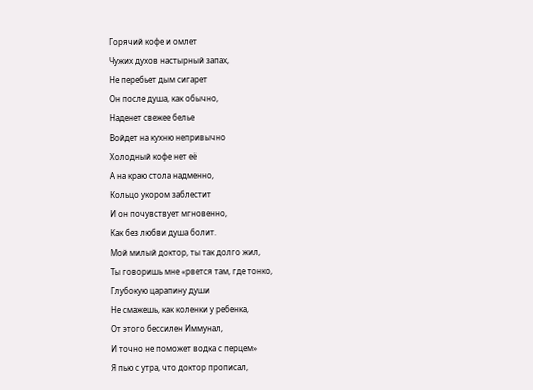Горячий кофе и омлет
Чужих духов настырный запах,
Не перебьет дым сигарет
Он после душа, как обычно,
Наденет свежее белье
Войдет на кухню непривычно
Холодный кофе нет её
А на краю стола надменно,
Кольцо укором заблестит
И он почувствует мгновенно,
Как без любви душа болит.
Мой милый доктор, ты так долго жил,
Ты говоришь мне «рвется там, где тонко,
Глубокую царапину души
Не смажешь, как коленки у ребенка,
От этого бессилен Иммунал,
И точно не поможет водка с перцем»
Я пью с утра, что доктор прописал,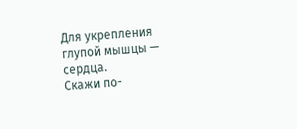Для укрепления глупой мышцы — сердца.
Скажи по-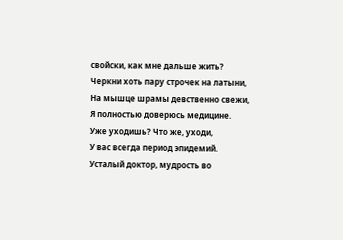свойски, как мне дальше жить?
Черкни хоть пару строчек на латыни,
На мышце шрамы девственно свежи,
Я полностью доверюсь медицине.
Уже уходишь? Что же, уходи,
У вас всегда период эпидемий.
Усталый доктор, мудрость во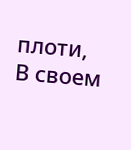плоти,
В своем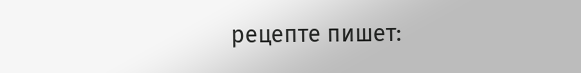рецепте пишет: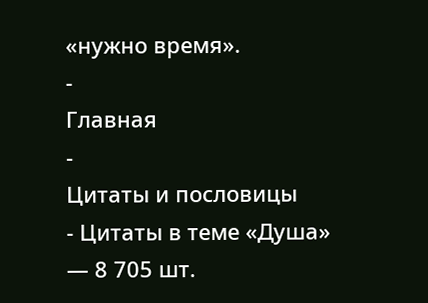«нужно время».
-
Главная
-
Цитаты и пословицы
- Цитаты в теме «Душа» — 8 705 шт.